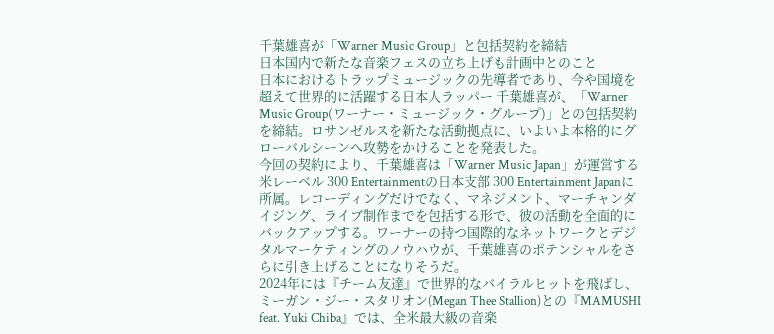千葉雄喜が「Warner Music Group」と包括契約を締結
日本国内で新たな音楽フェスの立ち上げも計画中とのこと
日本におけるトラップミュージックの先導者であり、今や国境を超えて世界的に活躍する日本人ラッパー 千葉雄喜が、「Warner Music Group(ワーナー・ミュージック・グループ)」との包括契約を締結。ロサンゼルスを新たな活動拠点に、いよいよ本格的にグローバルシーンへ攻勢をかけることを発表した。
今回の契約により、千葉雄喜は「Warner Music Japan」が運営する米レーベル 300 Entertainmentの日本支部 300 Entertainment Japanに所属。レコーディングだけでなく、マネジメント、マーチャンダイジング、ライブ制作までを包括する形で、彼の活動を全面的にバックアップする。ワーナーの持つ国際的なネットワークとデジタルマーケティングのノウハウが、千葉雄喜のポテンシャルをさらに引き上げることになりそうだ。
2024年には『チーム友達』で世界的なバイラルヒットを飛ばし、ミーガン・ジー・スタリオン(Megan Thee Stallion)との『MAMUSHI feat. Yuki Chiba』では、全米最大級の音楽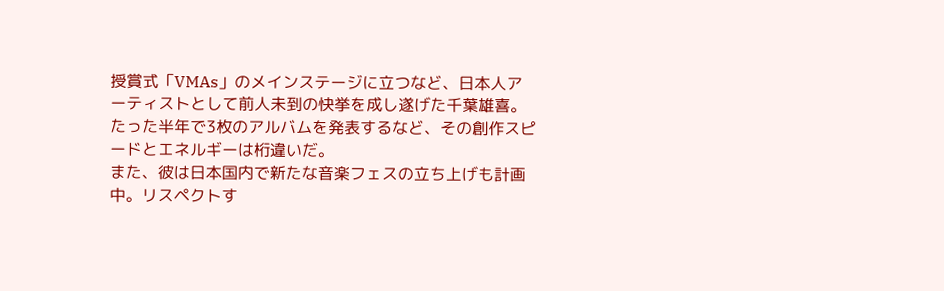授賞式「VMAs」のメインステージに立つなど、日本人アーティストとして前人未到の快挙を成し遂げた千葉雄喜。たった半年で3枚のアルバムを発表するなど、その創作スピードとエネルギーは桁違いだ。
また、彼は日本国内で新たな音楽フェスの立ち上げも計画中。リスペクトす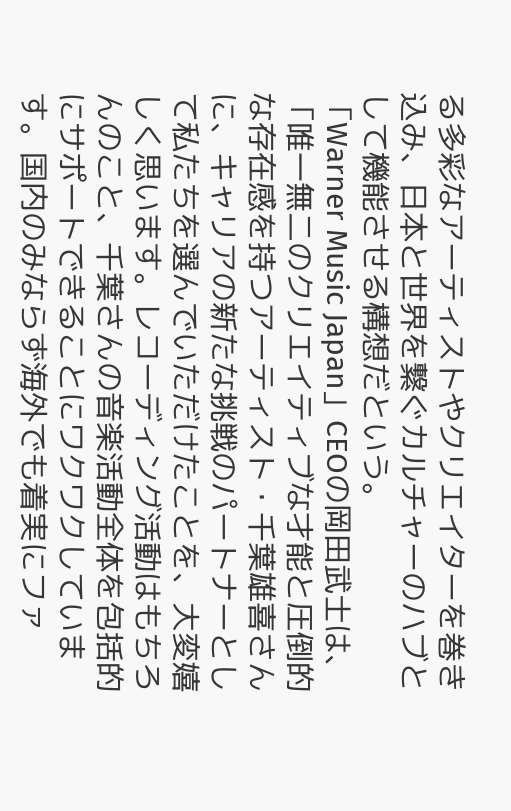る多彩なアーティストやクリエイターを巻き込み、日本と世界を繋ぐカルチャーのハブとして機能させる構想だという。
「Warner Music Japan」CEOの岡田武士は、「唯一無二のクリエイティブな才能と圧倒的な存在感を持つアーティスト・千葉雄喜さんに、キャリアの新たな挑戦のパートナーとして私たちを選んでいただけたことを、大変嬉しく思います。レコーディング活動はもちろんのこと、千葉さんの音楽活動全体を包括的にサポートできることにワクワクしています。国内のみならず海外でも着実にファ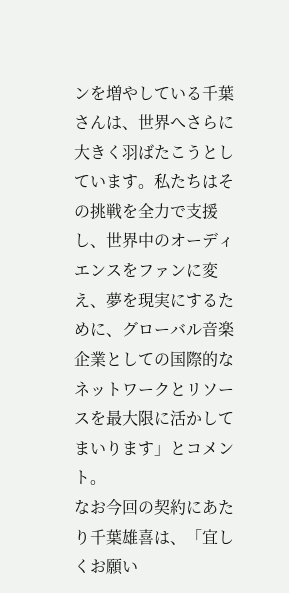ンを増やしている千葉さんは、世界へさらに大きく羽ばたこうとしています。私たちはその挑戦を全力で支援し、世界中のオーディエンスをファンに変え、夢を現実にするために、グローバル音楽企業としての国際的なネットワークとリソースを最大限に活かしてまいります」とコメント。
なお今回の契約にあたり千葉雄喜は、「宜しくお願い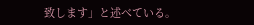致します」と述べている。